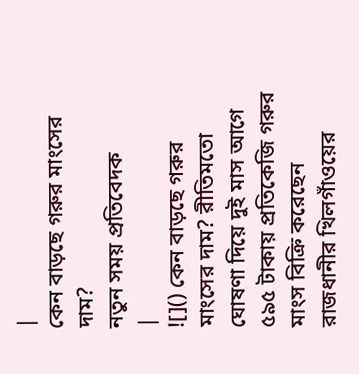|
কেন বাড়ছে গরুর মাংসের দাম?
নতুন সময় প্রতিবেদক
|
![]() কেন বাড়ছে গরুর মাংসের দাম? রীতিমতো ঘোষণা দিয়ে দুই মাস আগে ৫৯৫ টাকায় প্রতিকেজি গরুর মাংস বিক্রি করেছেন রাজধানীর খিলগাঁওয়ের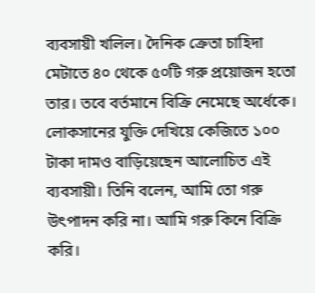ব্যবসায়ী খলিল। দৈনিক ক্রেতা চাহিদা মেটাতে ৪০ থেকে ৫০টি গরু প্রয়োজন হতো তার। তবে বর্তমানে বিক্রি নেমেছে অর্ধেকে। লোকসানের যুক্তি দেখিয়ে কেজিতে ১০০ টাকা দামও বাড়িয়েছেন আলোচিত এই ব্যবসায়ী। তিনি বলেন, আমি তো গরু উৎপাদন করি না। আমি গরু কিনে বিক্রি করি।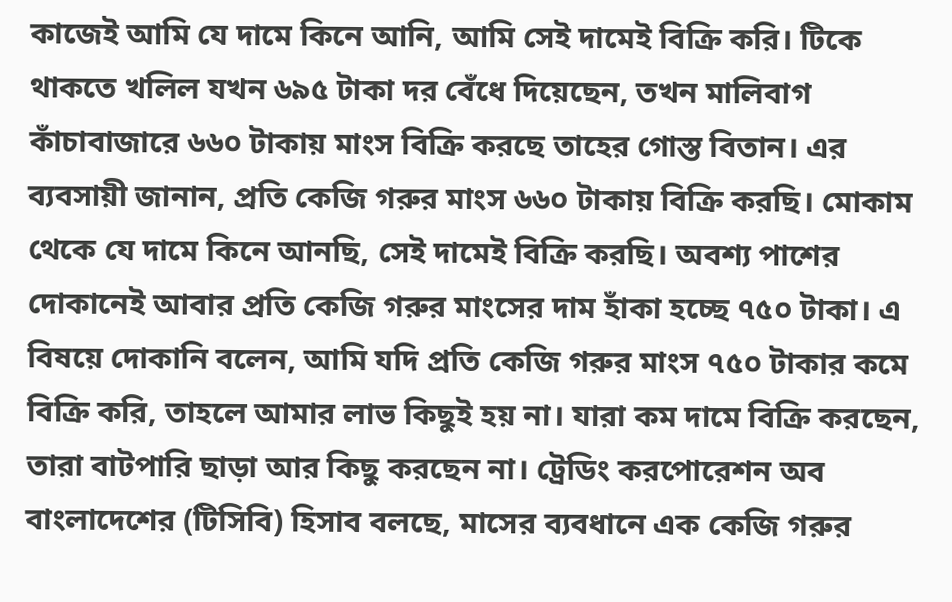কাজেই আমি যে দামে কিনে আনি, আমি সেই দামেই বিক্রি করি। টিকে থাকতে খলিল যখন ৬৯৫ টাকা দর বেঁধে দিয়েছেন, তখন মালিবাগ কাঁচাবাজারে ৬৬০ টাকায় মাংস বিক্রি করছে তাহের গোস্ত বিতান। এর ব্যবসায়ী জানান, প্রতি কেজি গরুর মাংস ৬৬০ টাকায় বিক্রি করছি। মোকাম থেকে যে দামে কিনে আনছি, সেই দামেই বিক্রি করছি। অবশ্য পাশের দোকানেই আবার প্রতি কেজি গরুর মাংসের দাম হাঁকা হচ্ছে ৭৫০ টাকা। এ বিষয়ে দোকানি বলেন, আমি যদি প্রতি কেজি গরুর মাংস ৭৫০ টাকার কমে বিক্রি করি, তাহলে আমার লাভ কিছুই হয় না। যারা কম দামে বিক্রি করছেন, তারা বাটপারি ছাড়া আর কিছু করছেন না। ট্রেডিং করপোরেশন অব বাংলাদেশের (টিসিবি) হিসাব বলছে, মাসের ব্যবধানে এক কেজি গরুর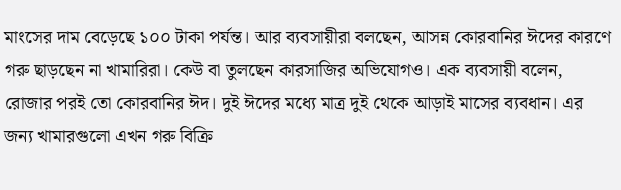মাংসের দাম বেড়েছে ১০০ টাকা পর্যন্ত। আর ব্যবসায়ীরা বলছেন, আসন্ন কোরবানির ঈদের কারণে গরু ছাড়ছেন না খামারিরা। কেউ বা তুলছেন কারসাজির অভিযোগও। এক ব্যবসায়ী বলেন, রোজার পরই তো কোরবানির ঈদ। দুই ঈদের মধ্যে মাত্র দুই থেকে আড়াই মাসের ব্যবধান। এর জন্য খামারগুলো এখন গরু বিক্রি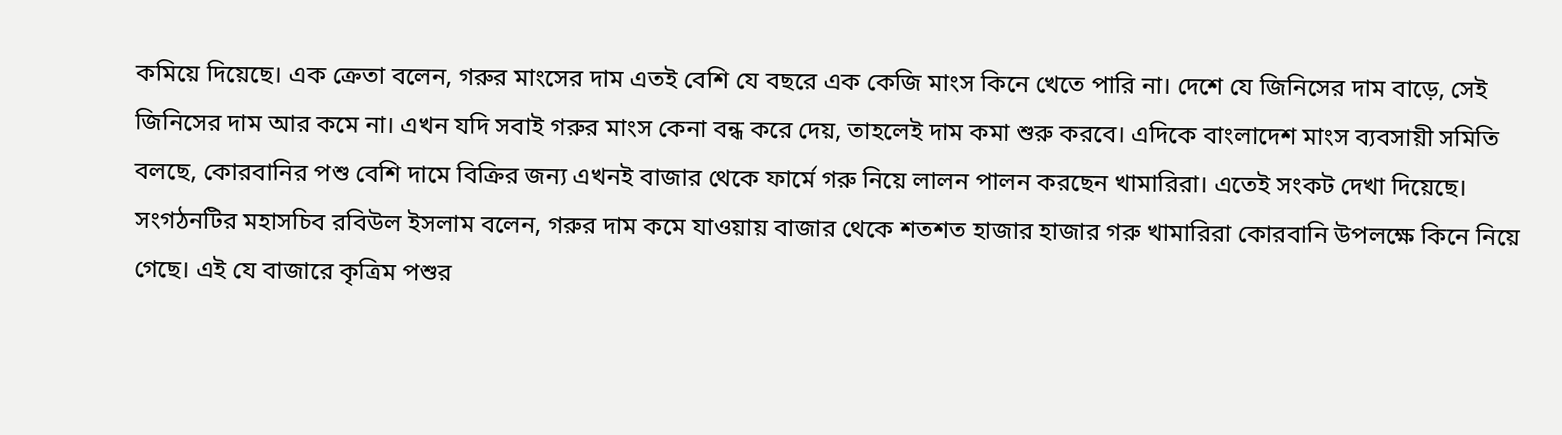কমিয়ে দিয়েছে। এক ক্রেতা বলেন, গরুর মাংসের দাম এতই বেশি যে বছরে এক কেজি মাংস কিনে খেতে পারি না। দেশে যে জিনিসের দাম বাড়ে, সেই জিনিসের দাম আর কমে না। এখন যদি সবাই গরুর মাংস কেনা বন্ধ করে দেয়, তাহলেই দাম কমা শুরু করবে। এদিকে বাংলাদেশ মাংস ব্যবসায়ী সমিতি বলছে, কোরবানির পশু বেশি দামে বিক্রির জন্য এখনই বাজার থেকে ফার্মে গরু নিয়ে লালন পালন করছেন খামারিরা। এতেই সংকট দেখা দিয়েছে। সংগঠনটির মহাসচিব রবিউল ইসলাম বলেন, গরুর দাম কমে যাওয়ায় বাজার থেকে শতশত হাজার হাজার গরু খামারিরা কোরবানি উপলক্ষে কিনে নিয়ে গেছে। এই যে বাজারে কৃত্রিম পশুর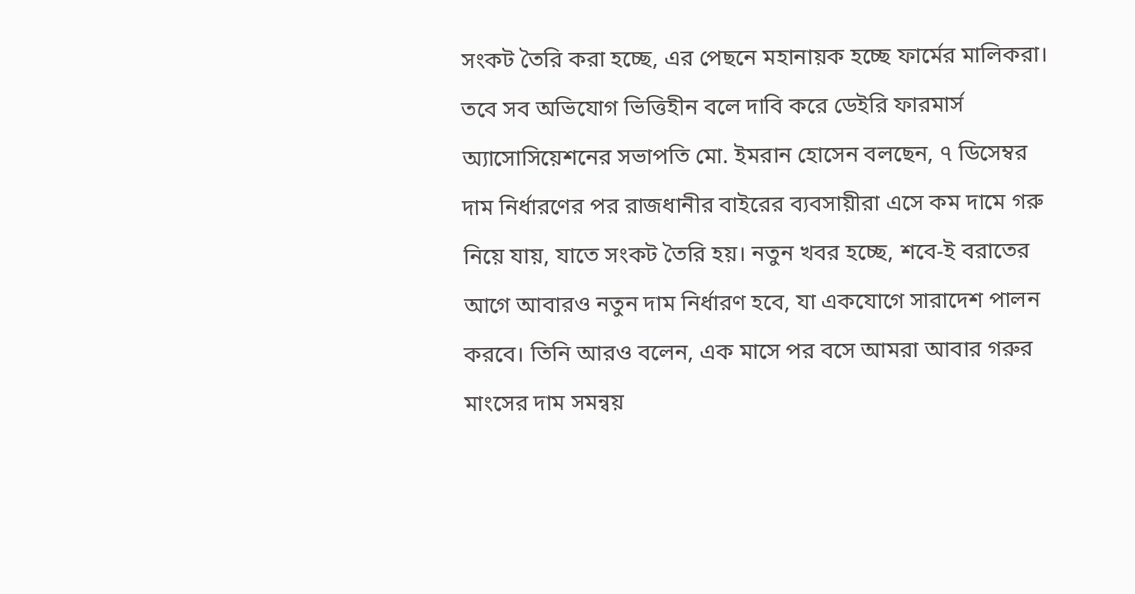সংকট তৈরি করা হচ্ছে, এর পেছনে মহানায়ক হচ্ছে ফার্মের মালিকরা। তবে সব অভিযোগ ভিত্তিহীন বলে দাবি করে ডেইরি ফারমার্স অ্যাসোসিয়েশনের সভাপতি মো. ইমরান হোসেন বলছেন, ৭ ডিসেম্বর দাম নির্ধারণের পর রাজধানীর বাইরের ব্যবসায়ীরা এসে কম দামে গরু নিয়ে যায়, যাতে সংকট তৈরি হয়। নতুন খবর হচ্ছে, শবে-ই বরাতের আগে আবারও নতুন দাম নির্ধারণ হবে, যা একযোগে সারাদেশ পালন করবে। তিনি আরও বলেন, এক মাসে পর বসে আমরা আবার গরুর মাংসের দাম সমন্বয়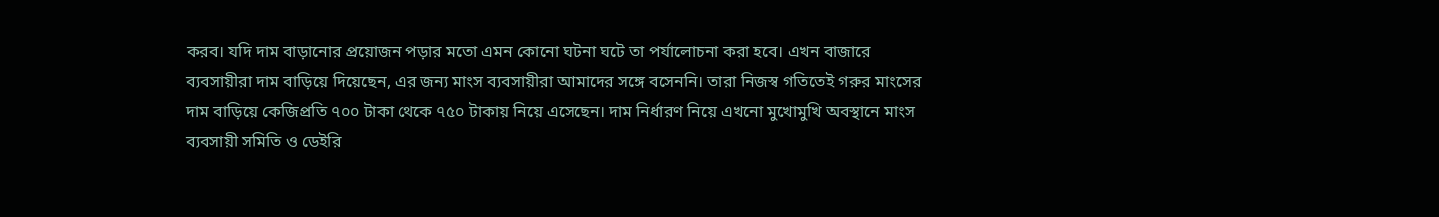করব। যদি দাম বাড়ানোর প্রয়োজন পড়ার মতো এমন কোনো ঘটনা ঘটে তা পর্যালোচনা করা হবে। এখন বাজারে ব্যবসায়ীরা দাম বাড়িয়ে দিয়েছেন, এর জন্য মাংস ব্যবসায়ীরা আমাদের সঙ্গে বসেননি। তারা নিজস্ব গতিতেই গরুর মাংসের দাম বাড়িয়ে কেজিপ্রতি ৭০০ টাকা থেকে ৭৫০ টাকায় নিয়ে এসেছেন। দাম নির্ধারণ নিয়ে এখনো মুখোমুখি অবস্থানে মাংস ব্যবসায়ী সমিতি ও ডেইরি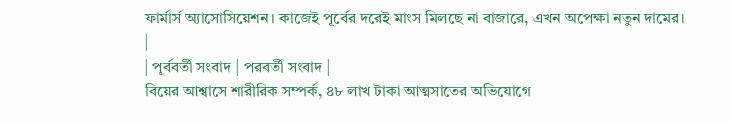ফার্মার্স অ্যাসোসিয়েশন। কাজেই পূর্বের দরেই মাংস মিলছে না বাজারে, এখন অপেক্ষা নতুন দামের।
|
| পূর্ববর্তী সংবাদ | পরবর্তী সংবাদ |
বিয়ের আশ্বাসে শারীরিক সম্পর্ক, ৪৮ লাখ টাকা আত্মসাতের অভিযোগে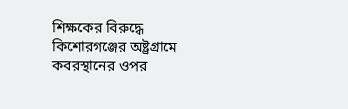শিক্ষকের বিরুদ্ধে
কিশোরগঞ্জের অষ্ট্রগ্রামে কবরস্থানের ওপর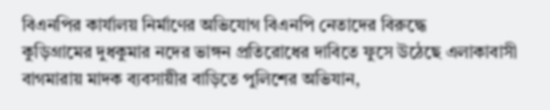বিএনপির কার্যালয় নির্মাণের অভিযোগ বিএনপি নেতাদের বিরুদ্ধে
কুড়িগ্রামের দুধকুমার নদের ভাঙ্গন প্রতিরোধের দাবিতে ফুসে উঠেছে এলাকাবাসী
বাগমারায় মাদক ব্যবসায়ীর বাড়িতে পুলিশের অভিযান,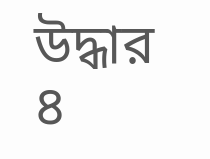উদ্ধার ৪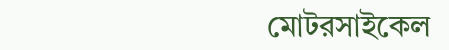মোটরসাইকেল